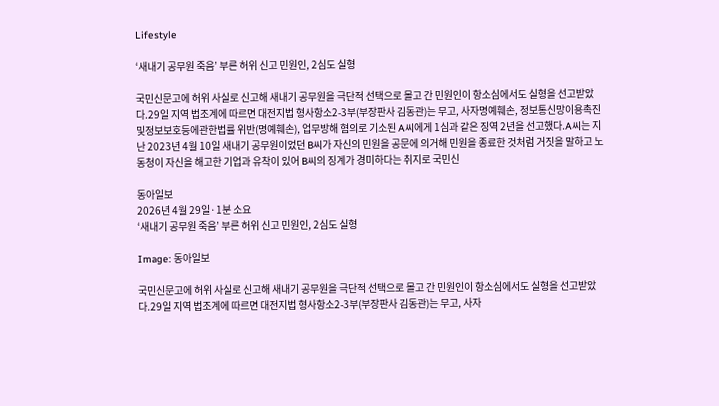Lifestyle

‘새내기 공무원 죽음’ 부른 허위 신고 민원인, 2심도 실형

국민신문고에 허위 사실로 신고해 새내기 공무원을 극단적 선택으로 몰고 간 민원인이 항소심에서도 실형을 선고받았다.29일 지역 법조계에 따르면 대전지법 형사항소2-3부(부장판사 김동관)는 무고, 사자명예훼손, 정보통신망이용촉진및정보보호등에관한법률 위반(명예훼손), 업무방해 혐의로 기소된 A씨에게 1심과 같은 징역 2년을 선고했다.A씨는 지난 2023년 4월 10일 새내기 공무원이었던 B씨가 자신의 민원을 공문에 의거해 민원을 종료한 것처럼 거짓을 말하고 노동청이 자신을 해고한 기업과 유착이 있어 B씨의 징계가 경미하다는 취지로 국민신

동아일보
2026년 4월 29일·1분 소요
‘새내기 공무원 죽음’ 부른 허위 신고 민원인, 2심도 실형

Image: 동아일보

국민신문고에 허위 사실로 신고해 새내기 공무원을 극단적 선택으로 몰고 간 민원인이 항소심에서도 실형을 선고받았다.29일 지역 법조계에 따르면 대전지법 형사항소2-3부(부장판사 김동관)는 무고, 사자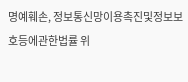명예훼손, 정보통신망이용촉진및정보보호등에관한법률 위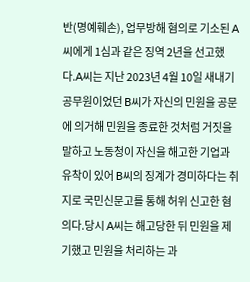반(명예훼손), 업무방해 혐의로 기소된 A씨에게 1심과 같은 징역 2년을 선고했다.A씨는 지난 2023년 4월 10일 새내기 공무원이었던 B씨가 자신의 민원을 공문에 의거해 민원을 종료한 것처럼 거짓을 말하고 노동청이 자신을 해고한 기업과 유착이 있어 B씨의 징계가 경미하다는 취지로 국민신문고를 통해 허위 신고한 혐의다.당시 A씨는 해고당한 뒤 민원을 제기했고 민원을 처리하는 과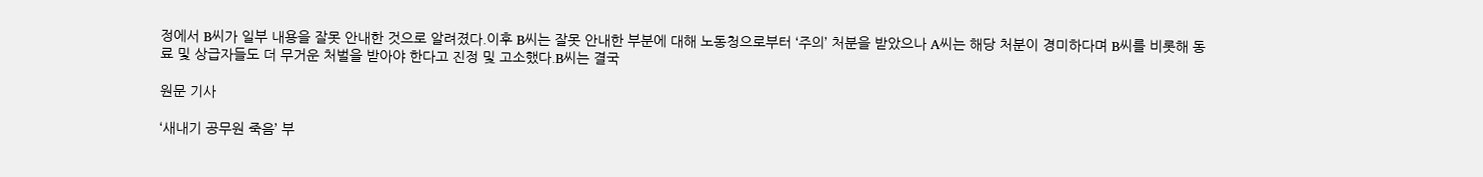정에서 B씨가 일부 내용을 잘못 안내한 것으로 알려졌다.이후 B씨는 잘못 안내한 부분에 대해 노동청으로부터 ‘주의’ 처분을 받았으나 A씨는 해당 처분이 경미하다며 B씨를 비롯해 동료 및 상급자들도 더 무거운 처벌을 받아야 한다고 진정 및 고소했다.B씨는 결국

원문 기사

‘새내기 공무원 죽음’ 부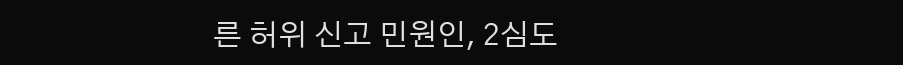른 허위 신고 민원인, 2심도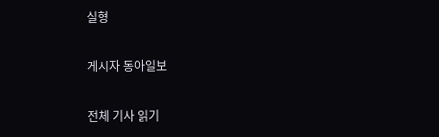실형

게시자 동아일보

전체 기사 읽기